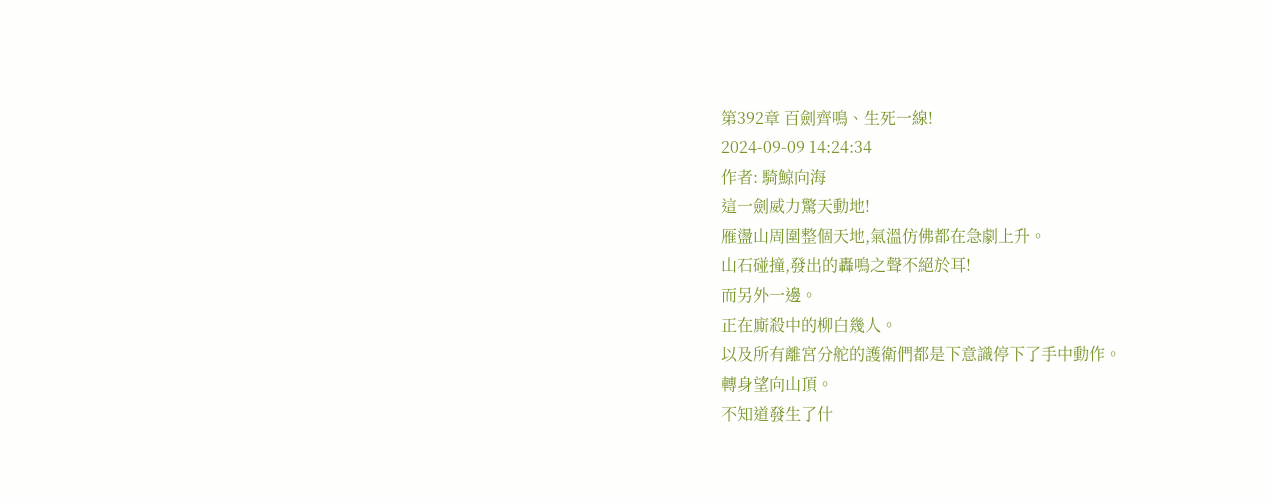第392章 百劍齊鳴、生死一線!
2024-09-09 14:24:34
作者: 騎鯨向海
這一劍威力驚天動地!
雁盪山周圍整個天地,氣溫仿佛都在急劇上升。
山石碰撞,發出的轟鳴之聲不絕於耳!
而另外一邊。
正在廝殺中的柳白幾人。
以及所有離宮分舵的護衛們都是下意識停下了手中動作。
轉身望向山頂。
不知道發生了什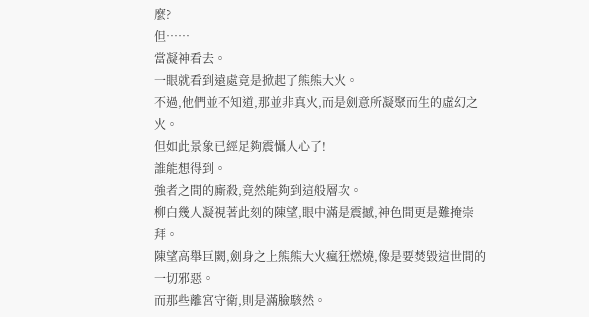麼?
但……
當凝神看去。
一眼就看到遠處竟是掀起了熊熊大火。
不過,他們並不知道,那並非真火,而是劍意所凝聚而生的虛幻之火。
但如此景象已經足夠震懾人心了!
誰能想得到。
強者之間的廝殺,竟然能夠到這般層次。
柳白幾人凝視著此刻的陳望,眼中滿是震撼,神色間更是難掩崇拜。
陳望高舉巨闕,劍身之上熊熊大火瘋狂燃燒,像是要焚毀這世間的一切邪惡。
而那些離宮守衛,則是滿臉駭然。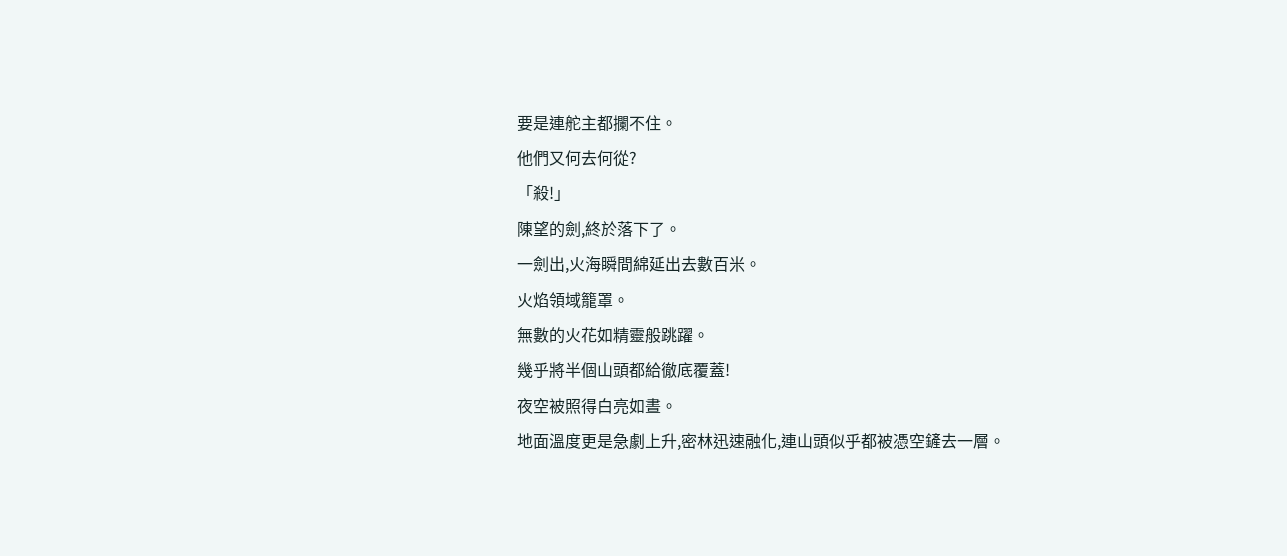要是連舵主都攔不住。
他們又何去何從?
「殺!」
陳望的劍,終於落下了。
一劍出,火海瞬間綿延出去數百米。
火焰領域籠罩。
無數的火花如精靈般跳躍。
幾乎將半個山頭都給徹底覆蓋!
夜空被照得白亮如晝。
地面溫度更是急劇上升,密林迅速融化,連山頭似乎都被憑空鏟去一層。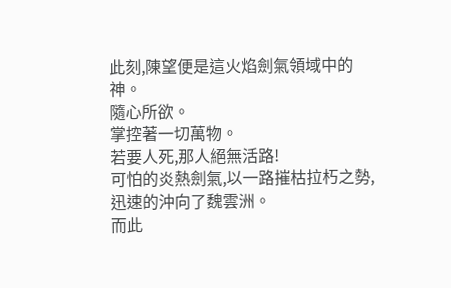此刻,陳望便是這火焰劍氣領域中的神。
隨心所欲。
掌控著一切萬物。
若要人死,那人絕無活路!
可怕的炎熱劍氣,以一路摧枯拉朽之勢,迅速的沖向了魏雲洲。
而此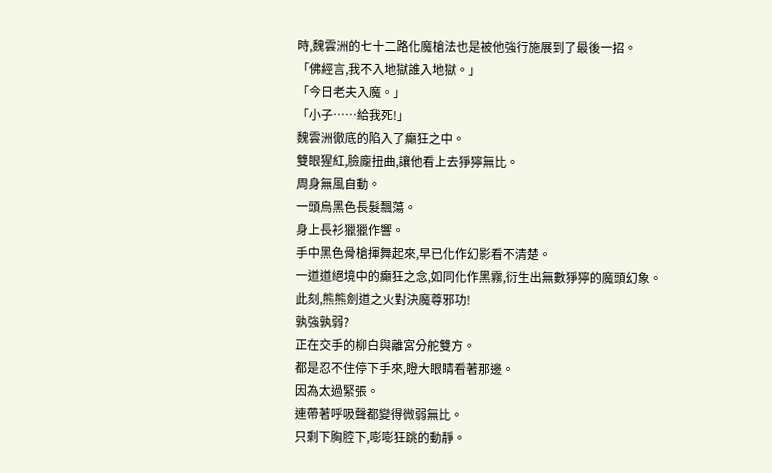時,魏雲洲的七十二路化魔槍法也是被他強行施展到了最後一招。
「佛經言,我不入地獄誰入地獄。」
「今日老夫入魔。」
「小子……給我死!」
魏雲洲徹底的陷入了癲狂之中。
雙眼猩紅,臉龐扭曲,讓他看上去猙獰無比。
周身無風自動。
一頭烏黑色長髮飄蕩。
身上長衫獵獵作響。
手中黑色骨槍揮舞起來,早已化作幻影看不清楚。
一道道絕境中的癲狂之念,如同化作黑霧,衍生出無數猙獰的魔頭幻象。
此刻,熊熊劍道之火對決魔尊邪功!
孰強孰弱?
正在交手的柳白與離宮分舵雙方。
都是忍不住停下手來,瞪大眼睛看著那邊。
因為太過緊張。
連帶著呼吸聲都變得微弱無比。
只剩下胸腔下,嘭嘭狂跳的動靜。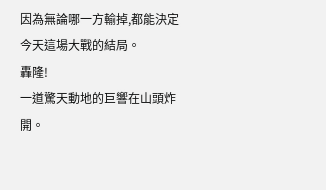因為無論哪一方輸掉,都能決定今天這場大戰的結局。
轟隆!
一道驚天動地的巨響在山頭炸開。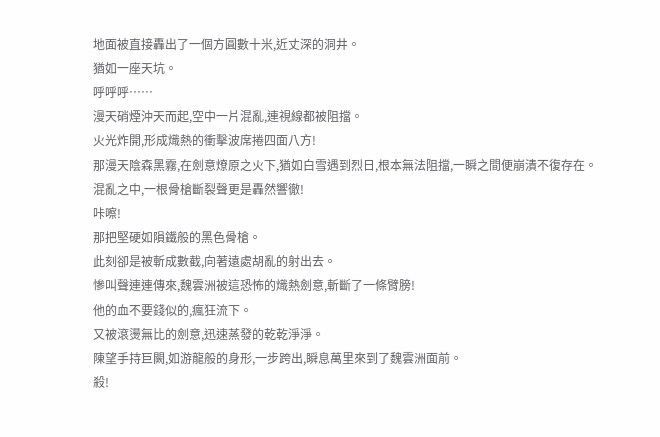地面被直接轟出了一個方圓數十米,近丈深的洞井。
猶如一座天坑。
呼呼呼……
漫天硝煙沖天而起,空中一片混亂,連視線都被阻擋。
火光炸開,形成熾熱的衝擊波席捲四面八方!
那漫天陰森黑霧,在劍意燎原之火下,猶如白雪遇到烈日,根本無法阻擋,一瞬之間便崩潰不復存在。
混亂之中,一根骨槍斷裂聲更是轟然響徹!
咔嚓!
那把堅硬如隕鐵般的黑色骨槍。
此刻卻是被斬成數截,向著遠處胡亂的射出去。
慘叫聲連連傳來,魏雲洲被這恐怖的熾熱劍意,斬斷了一條臂膀!
他的血不要錢似的,瘋狂流下。
又被滾燙無比的劍意,迅速蒸發的乾乾淨淨。
陳望手持巨闕,如游龍般的身形,一步跨出,瞬息萬里來到了魏雲洲面前。
殺!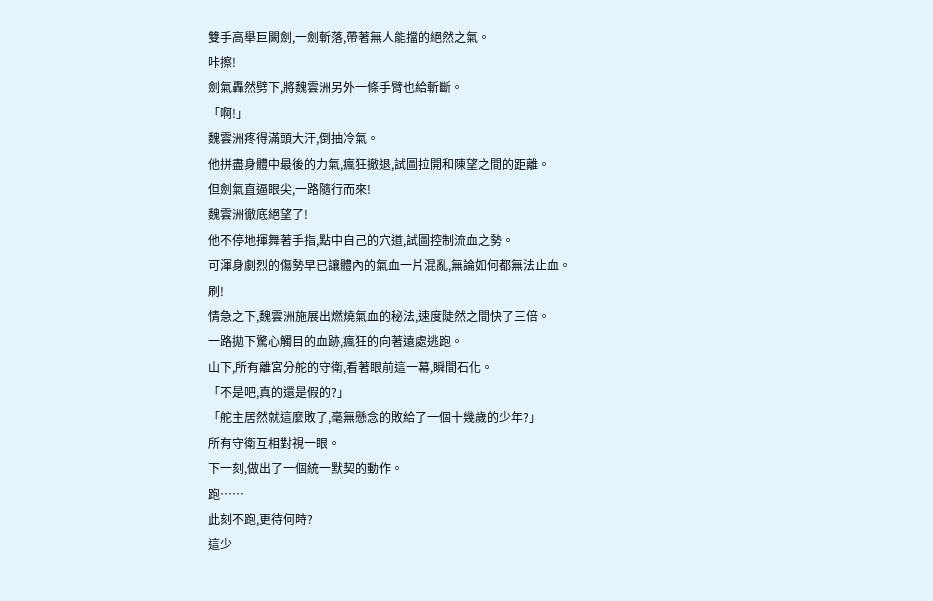雙手高舉巨闕劍,一劍斬落,帶著無人能擋的絕然之氣。
咔擦!
劍氣轟然劈下,將魏雲洲另外一條手臂也給斬斷。
「啊!」
魏雲洲疼得滿頭大汗,倒抽冷氣。
他拼盡身體中最後的力氣,瘋狂撤退,試圖拉開和陳望之間的距離。
但劍氣直逼眼尖,一路隨行而來!
魏雲洲徹底絕望了!
他不停地揮舞著手指,點中自己的穴道,試圖控制流血之勢。
可渾身劇烈的傷勢早已讓體內的氣血一片混亂,無論如何都無法止血。
刷!
情急之下,魏雲洲施展出燃燒氣血的秘法,速度陡然之間快了三倍。
一路拋下驚心觸目的血跡,瘋狂的向著遠處逃跑。
山下,所有離宮分舵的守衛,看著眼前這一幕,瞬間石化。
「不是吧,真的還是假的?」
「舵主居然就這麼敗了,毫無懸念的敗給了一個十幾歲的少年?」
所有守衛互相對視一眼。
下一刻,做出了一個統一默契的動作。
跑……
此刻不跑,更待何時?
這少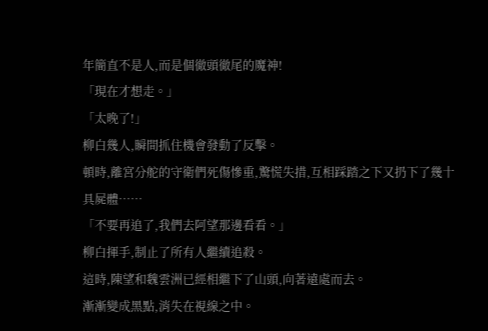年簡直不是人,而是個徹頭徹尾的魔神!
「現在才想走。」
「太晚了!」
柳白幾人,瞬間抓住機會發動了反擊。
頓時,離宮分舵的守衛們死傷慘重,驚慌失措,互相踩踏之下又扔下了幾十具屍體……
「不要再追了,我們去阿望那邊看看。」
柳白揮手,制止了所有人繼續追殺。
這時,陳望和魏雲洲已經相繼下了山頭,向著遠處而去。
漸漸變成黑點,消失在視線之中。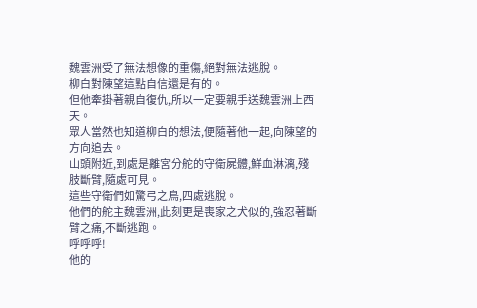魏雲洲受了無法想像的重傷,絕對無法逃脫。
柳白對陳望這點自信還是有的。
但他牽掛著親自復仇,所以一定要親手送魏雲洲上西天。
眾人當然也知道柳白的想法,便隨著他一起,向陳望的方向追去。
山頭附近,到處是離宮分舵的守衛屍體,鮮血淋漓,殘肢斷臂,隨處可見。
這些守衛們如驚弓之鳥,四處逃脫。
他們的舵主魏雲洲,此刻更是喪家之犬似的,強忍著斷臂之痛,不斷逃跑。
呼呼呼!
他的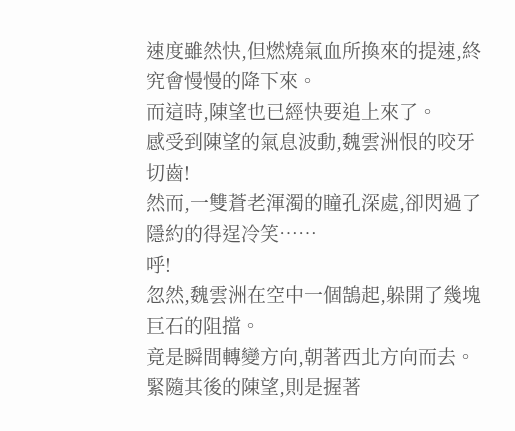速度雖然快,但燃燒氣血所換來的提速,終究會慢慢的降下來。
而這時,陳望也已經快要追上來了。
感受到陳望的氣息波動,魏雲洲恨的咬牙切齒!
然而,一雙蒼老渾濁的瞳孔深處,卻閃過了隱約的得逞冷笑……
呼!
忽然,魏雲洲在空中一個鵠起,躲開了幾塊巨石的阻擋。
竟是瞬間轉變方向,朝著西北方向而去。
緊隨其後的陳望,則是握著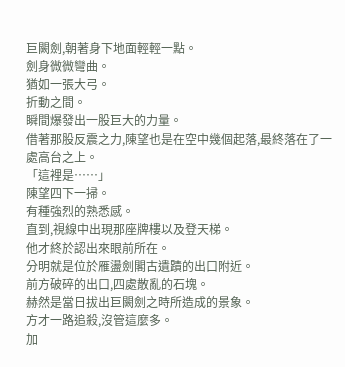巨闕劍,朝著身下地面輕輕一點。
劍身微微彎曲。
猶如一張大弓。
折動之間。
瞬間爆發出一股巨大的力量。
借著那股反震之力,陳望也是在空中幾個起落,最終落在了一處高台之上。
「這裡是……」
陳望四下一掃。
有種強烈的熟悉感。
直到,視線中出現那座牌樓以及登天梯。
他才終於認出來眼前所在。
分明就是位於雁盪劍閣古遺蹟的出口附近。
前方破碎的出口,四處散亂的石塊。
赫然是當日拔出巨闕劍之時所造成的景象。
方才一路追殺,沒管這麼多。
加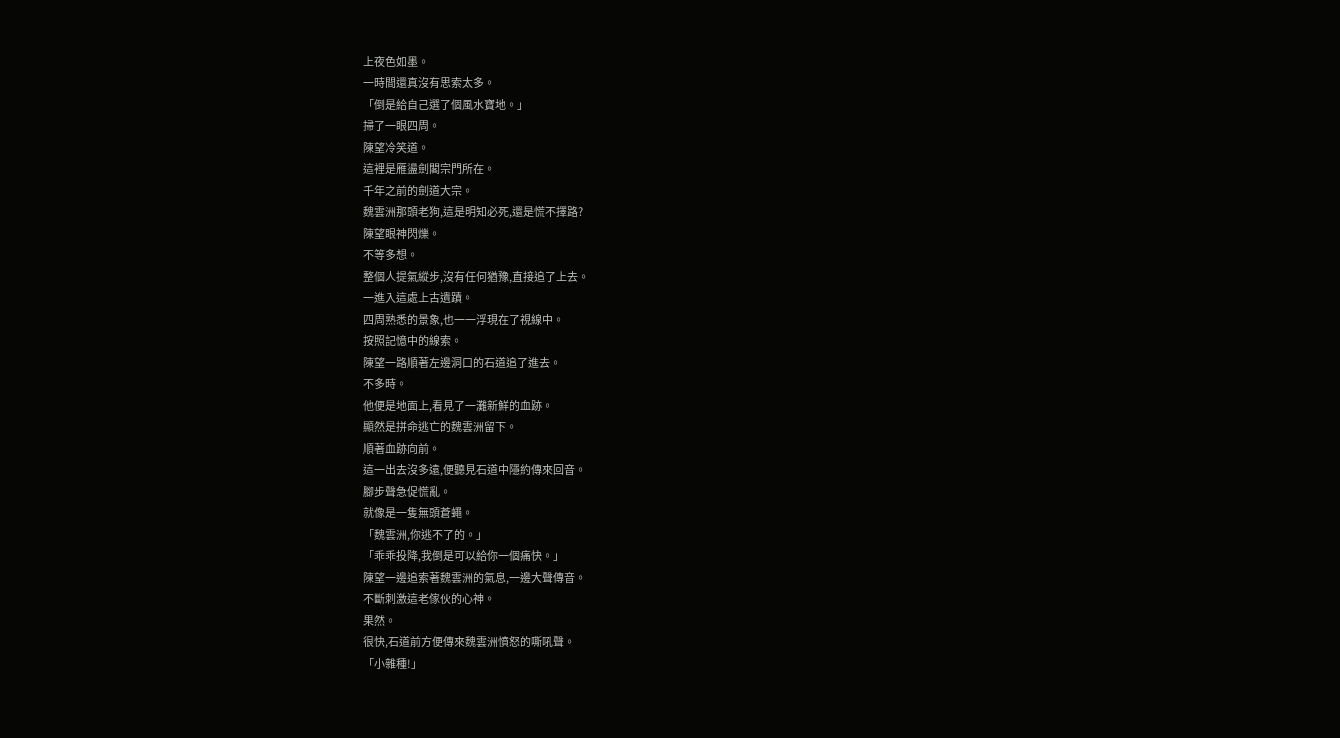上夜色如墨。
一時間還真沒有思索太多。
「倒是給自己選了個風水寶地。」
掃了一眼四周。
陳望冷笑道。
這裡是雁盪劍閣宗門所在。
千年之前的劍道大宗。
魏雲洲那頭老狗,這是明知必死,還是慌不擇路?
陳望眼神閃爍。
不等多想。
整個人提氣縱步,沒有任何猶豫,直接追了上去。
一進入這處上古遺蹟。
四周熟悉的景象,也一一浮現在了視線中。
按照記憶中的線索。
陳望一路順著左邊洞口的石道追了進去。
不多時。
他便是地面上,看見了一灘新鮮的血跡。
顯然是拼命逃亡的魏雲洲留下。
順著血跡向前。
這一出去沒多遠,便聽見石道中隱約傳來回音。
腳步聲急促慌亂。
就像是一隻無頭蒼蠅。
「魏雲洲,你逃不了的。」
「乖乖投降,我倒是可以給你一個痛快。」
陳望一邊追索著魏雲洲的氣息,一邊大聲傳音。
不斷刺激這老傢伙的心神。
果然。
很快,石道前方便傳來魏雲洲憤怒的嘶吼聲。
「小雜種!」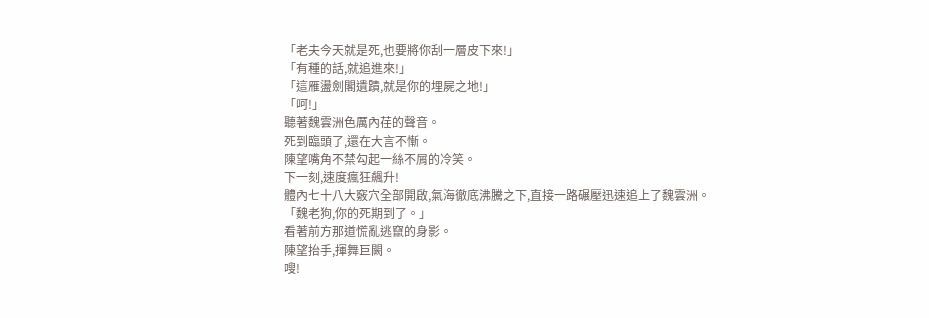「老夫今天就是死,也要將你刮一層皮下來!」
「有種的話,就追進來!」
「這雁盪劍閣遺蹟,就是你的埋屍之地!」
「呵!」
聽著魏雲洲色厲內荏的聲音。
死到臨頭了,還在大言不慚。
陳望嘴角不禁勾起一絲不屑的冷笑。
下一刻,速度瘋狂飆升!
體內七十八大竅穴全部開啟,氣海徹底沸騰之下,直接一路碾壓迅速追上了魏雲洲。
「魏老狗,你的死期到了。」
看著前方那道慌亂逃竄的身影。
陳望抬手,揮舞巨闕。
嗖!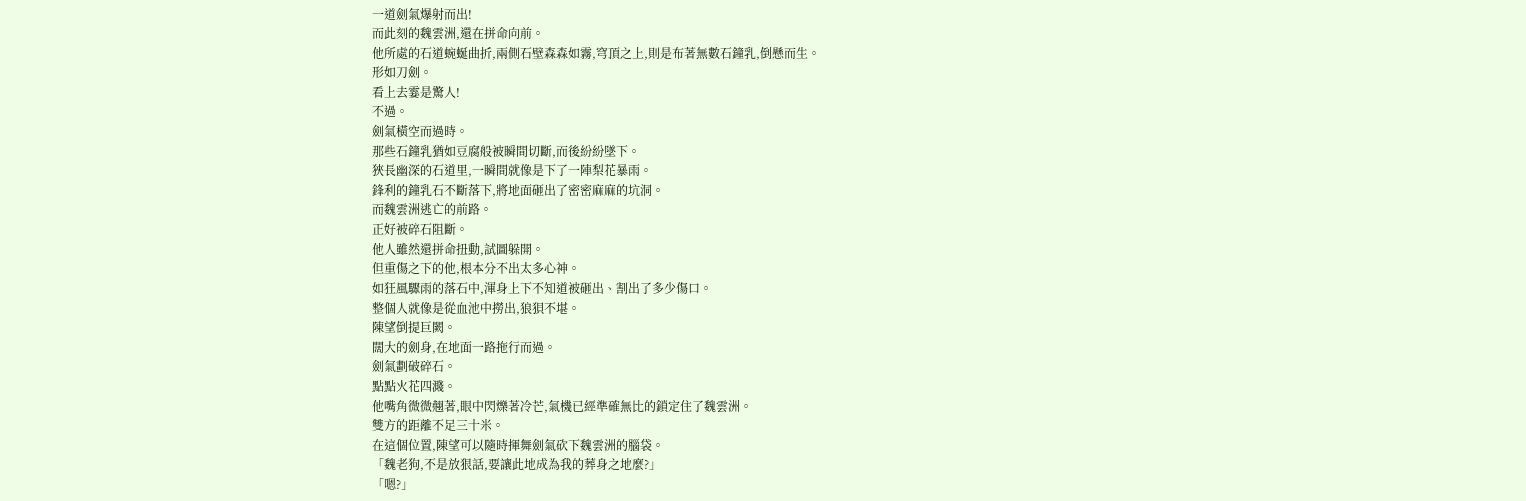一道劍氣爆射而出!
而此刻的魏雲洲,還在拼命向前。
他所處的石道蜿蜒曲折,兩側石壁森森如霧,穹頂之上,則是布著無數石鐘乳,倒懸而生。
形如刀劍。
看上去霎是驚人!
不過。
劍氣橫空而過時。
那些石鐘乳猶如豆腐般被瞬間切斷,而後紛紛墜下。
狹長幽深的石道里,一瞬間就像是下了一陣梨花暴雨。
鋒利的鐘乳石不斷落下,將地面砸出了密密麻麻的坑洞。
而魏雲洲逃亡的前路。
正好被碎石阻斷。
他人雖然還拼命扭動,試圖躲開。
但重傷之下的他,根本分不出太多心神。
如狂風驟雨的落石中,渾身上下不知道被砸出、割出了多少傷口。
整個人就像是從血池中撈出,狼狽不堪。
陳望倒提巨闕。
闊大的劍身,在地面一路拖行而過。
劍氣劃破碎石。
點點火花四濺。
他嘴角微微翹著,眼中閃爍著冷芒,氣機已經準確無比的鎖定住了魏雲洲。
雙方的距離不足三十米。
在這個位置,陳望可以隨時揮舞劍氣砍下魏雲洲的腦袋。
「魏老狗,不是放狠話,要讓此地成為我的葬身之地麼?」
「嗯?」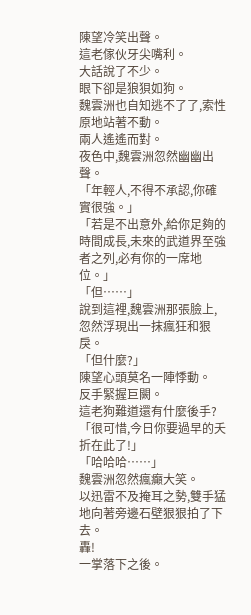陳望冷笑出聲。
這老傢伙牙尖嘴利。
大話說了不少。
眼下卻是狼狽如狗。
魏雲洲也自知逃不了了,索性原地站著不動。
兩人遙遙而對。
夜色中,魏雲洲忽然幽幽出聲。
「年輕人,不得不承認,你確實很強。」
「若是不出意外,給你足夠的時間成長,未來的武道界至強者之列,必有你的一席地位。」
「但……」
說到這裡,魏雲洲那張臉上,忽然浮現出一抹瘋狂和狠戾。
「但什麼?」
陳望心頭莫名一陣悸動。
反手緊握巨闕。
這老狗難道還有什麼後手?
「很可惜,今日你要過早的夭折在此了!」
「哈哈哈……」
魏雲洲忽然瘋癲大笑。
以迅雷不及掩耳之勢,雙手猛地向著旁邊石壁狠狠拍了下去。
轟!
一掌落下之後。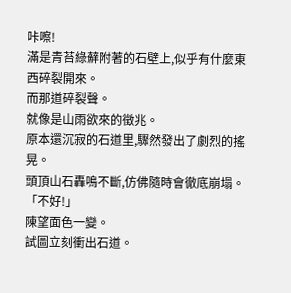咔嚓!
滿是青苔綠蘚附著的石壁上,似乎有什麼東西碎裂開來。
而那道碎裂聲。
就像是山雨欲來的徵兆。
原本還沉寂的石道里,驟然發出了劇烈的搖晃。
頭頂山石轟鳴不斷,仿佛隨時會徹底崩塌。
「不好!」
陳望面色一變。
試圖立刻衝出石道。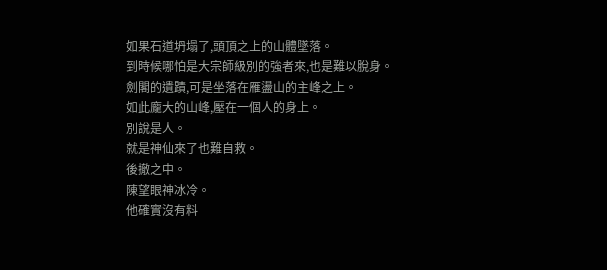如果石道坍塌了,頭頂之上的山體墜落。
到時候哪怕是大宗師級別的強者來,也是難以脫身。
劍閣的遺蹟,可是坐落在雁盪山的主峰之上。
如此龐大的山峰,壓在一個人的身上。
別說是人。
就是神仙來了也難自救。
後撤之中。
陳望眼神冰冷。
他確實沒有料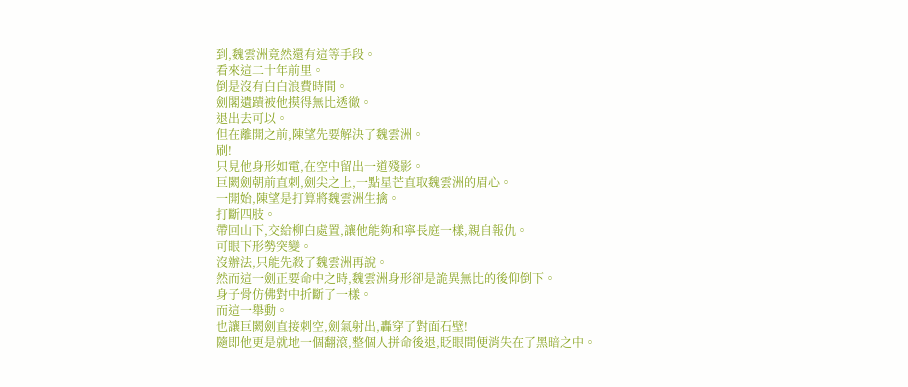到,魏雲洲竟然還有這等手段。
看來這二十年前里。
倒是沒有白白浪費時間。
劍閣遺蹟被他摸得無比透徹。
退出去可以。
但在離開之前,陳望先要解決了魏雲洲。
刷!
只見他身形如電,在空中留出一道殘影。
巨闕劍朝前直刺,劍尖之上,一點星芒直取魏雲洲的眉心。
一開始,陳望是打算將魏雲洲生擒。
打斷四肢。
帶回山下,交給柳白處置,讓他能夠和寧長庭一樣,親自報仇。
可眼下形勢突變。
沒辦法,只能先殺了魏雲洲再說。
然而這一劍正要命中之時,魏雲洲身形卻是詭異無比的後仰倒下。
身子骨仿佛對中折斷了一樣。
而這一舉動。
也讓巨闕劍直接刺空,劍氣射出,轟穿了對面石壁!
隨即他更是就地一個翻滾,整個人拼命後退,眨眼間便消失在了黑暗之中。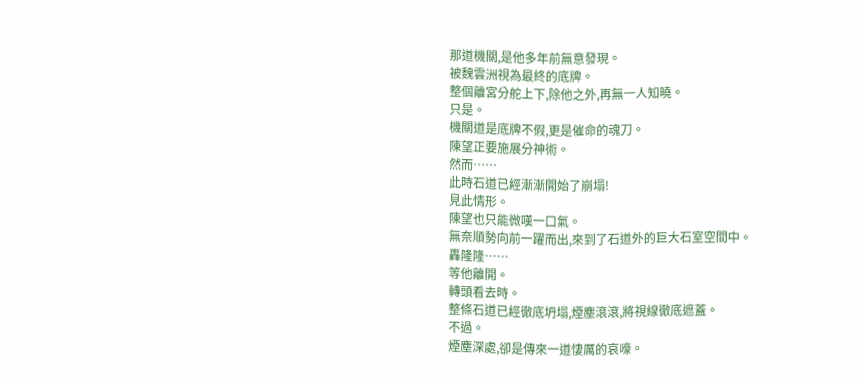那道機關,是他多年前無意發現。
被魏雲洲視為最終的底牌。
整個離宮分舵上下,除他之外,再無一人知曉。
只是。
機關道是底牌不假,更是催命的魂刀。
陳望正要施展分神術。
然而……
此時石道已經漸漸開始了崩塌!
見此情形。
陳望也只能微嘆一口氣。
無奈順勢向前一躍而出,來到了石道外的巨大石室空間中。
轟隆隆……
等他離開。
轉頭看去時。
整條石道已經徹底坍塌,煙塵滾滾,將視線徹底遮蓋。
不過。
煙塵深處,卻是傳來一道悽厲的哀嚎。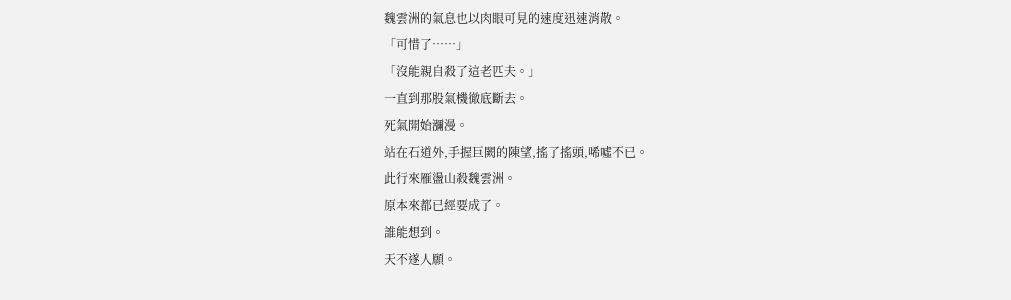魏雲洲的氣息也以肉眼可見的速度迅速消散。
「可惜了……」
「沒能親自殺了這老匹夫。」
一直到那股氣機徹底斷去。
死氣開始瀰漫。
站在石道外,手握巨闕的陳望,搖了搖頭,唏噓不已。
此行來雁盪山殺魏雲洲。
原本來都已經要成了。
誰能想到。
天不遂人願。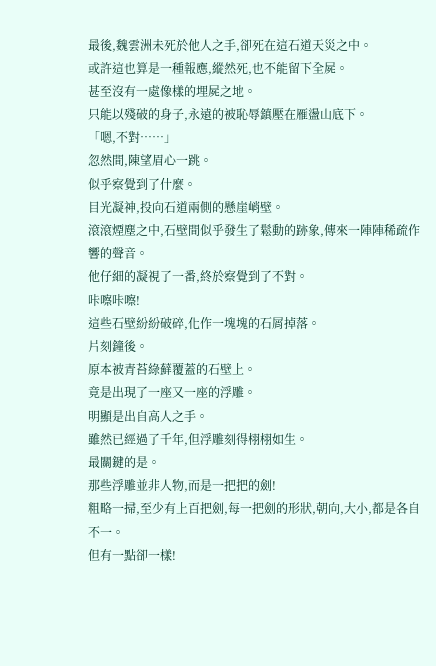最後,魏雲洲未死於他人之手,卻死在這石道天災之中。
或許這也算是一種報應,縱然死,也不能留下全屍。
甚至沒有一處像樣的埋屍之地。
只能以殘破的身子,永遠的被恥辱鎮壓在雁盪山底下。
「嗯,不對……」
忽然間,陳望眉心一跳。
似乎察覺到了什麼。
目光凝神,投向石道兩側的懸崖峭壁。
滾滾煙塵之中,石壁間似乎發生了鬆動的跡象,傳來一陣陣稀疏作響的聲音。
他仔細的凝視了一番,終於察覺到了不對。
咔嚓咔嚓!
這些石壁紛紛破碎,化作一塊塊的石屑掉落。
片刻鐘後。
原本被青苔綠蘚覆蓋的石壁上。
竟是出現了一座又一座的浮雕。
明顯是出自高人之手。
雖然已經過了千年,但浮雕刻得栩栩如生。
最關鍵的是。
那些浮雕並非人物,而是一把把的劍!
粗略一掃,至少有上百把劍,每一把劍的形狀,朝向,大小,都是各自不一。
但有一點卻一樣!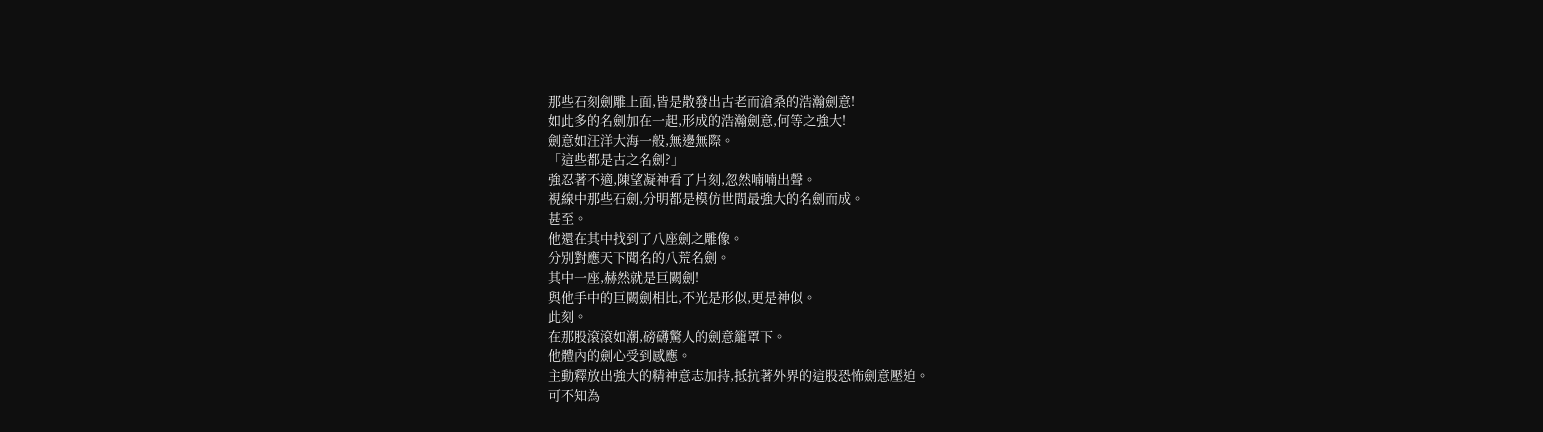那些石刻劍雕上面,皆是散發出古老而滄桑的浩瀚劍意!
如此多的名劍加在一起,形成的浩瀚劍意,何等之強大!
劍意如汪洋大海一般,無邊無際。
「這些都是古之名劍?」
強忍著不適,陳望凝神看了片刻,忽然喃喃出聲。
視線中那些石劍,分明都是模仿世間最強大的名劍而成。
甚至。
他還在其中找到了八座劍之雕像。
分別對應天下聞名的八荒名劍。
其中一座,赫然就是巨闕劍!
與他手中的巨闕劍相比,不光是形似,更是神似。
此刻。
在那股滾滾如潮,磅礴驚人的劍意籠罩下。
他體內的劍心受到感應。
主動釋放出強大的精神意志加持,抵抗著外界的這股恐怖劍意壓迫。
可不知為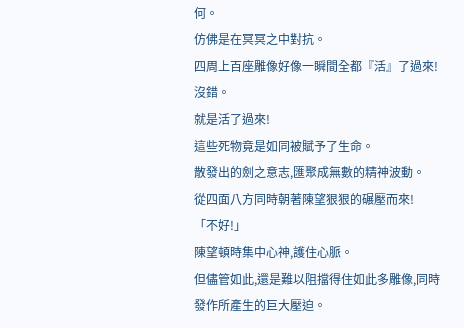何。
仿佛是在冥冥之中對抗。
四周上百座雕像好像一瞬間全都『活』了過來!
沒錯。
就是活了過來!
這些死物竟是如同被賦予了生命。
散發出的劍之意志,匯聚成無數的精神波動。
從四面八方同時朝著陳望狠狠的碾壓而來!
「不好!」
陳望頓時集中心神,護住心脈。
但儘管如此,還是難以阻擋得住如此多雕像,同時發作所產生的巨大壓迫。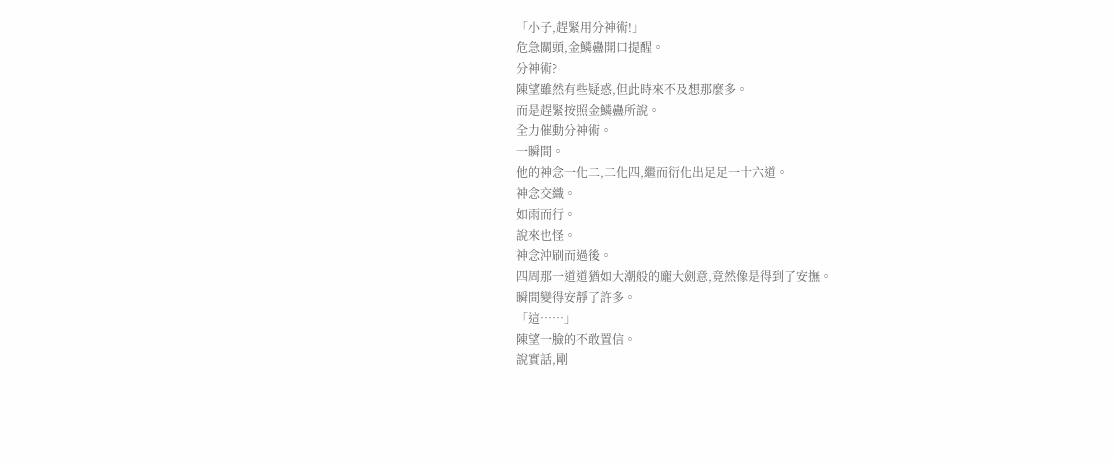「小子,趕緊用分神術!」
危急關頭,金鱗蠱開口提醒。
分神術?
陳望雖然有些疑惑,但此時來不及想那麼多。
而是趕緊按照金鱗蠱所說。
全力催動分神術。
一瞬間。
他的神念一化二,二化四,繼而衍化出足足一十六道。
神念交織。
如雨而行。
說來也怪。
神念沖刷而過後。
四周那一道道猶如大潮般的龐大劍意,竟然像是得到了安撫。
瞬間變得安靜了許多。
「這……」
陳望一臉的不敢置信。
說實話,剛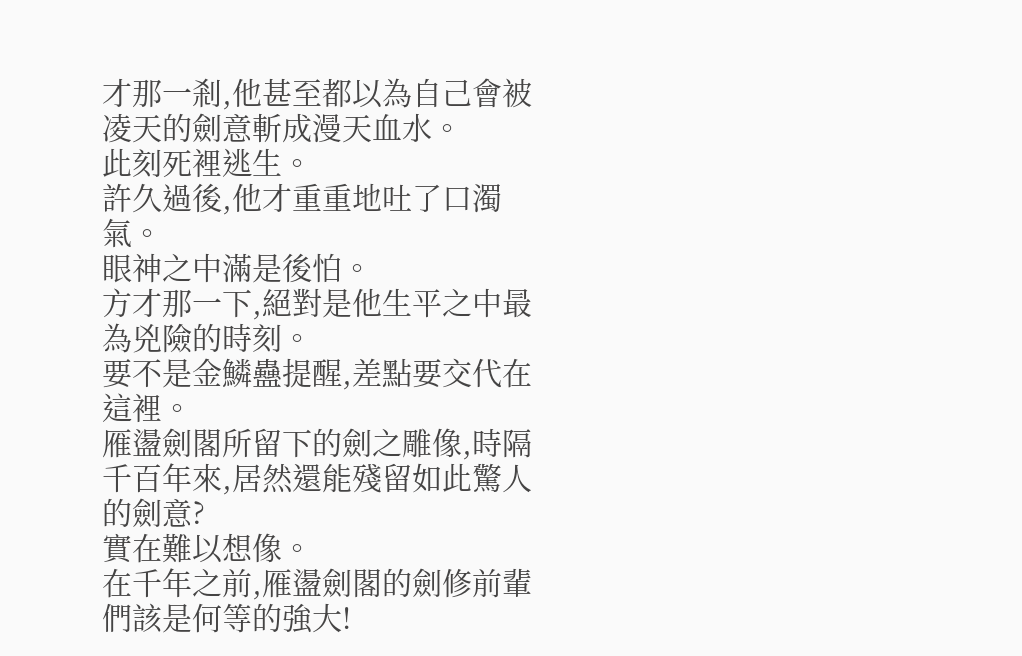才那一剎,他甚至都以為自己會被凌天的劍意斬成漫天血水。
此刻死裡逃生。
許久過後,他才重重地吐了口濁氣。
眼神之中滿是後怕。
方才那一下,絕對是他生平之中最為兇險的時刻。
要不是金鱗蠱提醒,差點要交代在這裡。
雁盪劍閣所留下的劍之雕像,時隔千百年來,居然還能殘留如此驚人的劍意?
實在難以想像。
在千年之前,雁盪劍閣的劍修前輩們該是何等的強大!